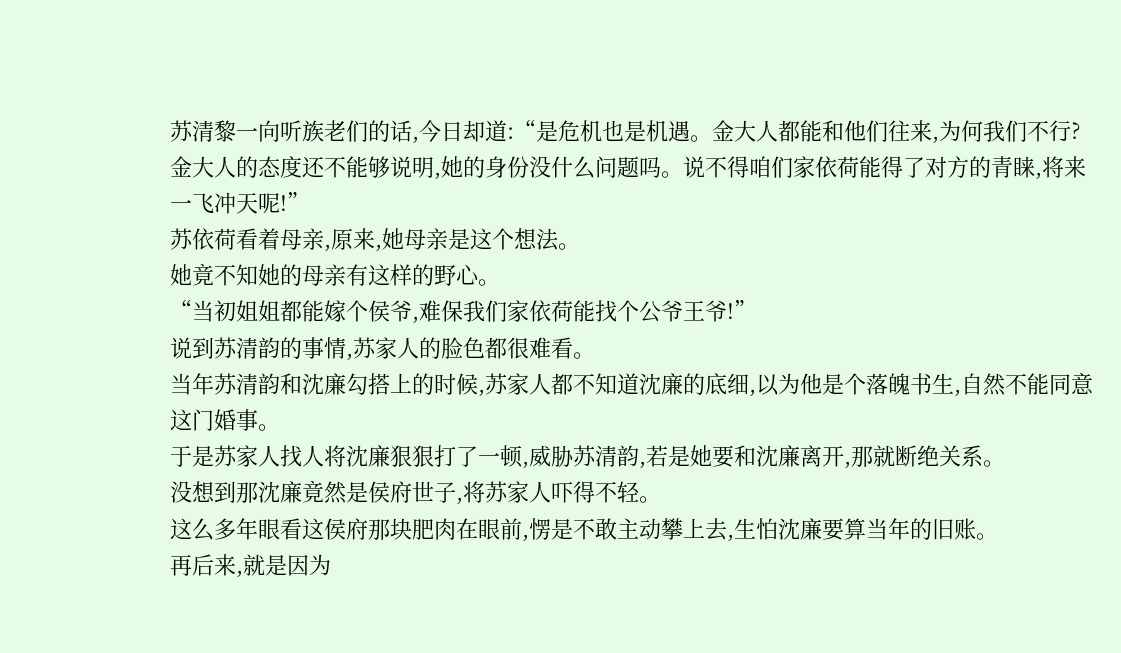苏清黎一向听族老们的话,今日却道:“是危机也是机遇。金大人都能和他们往来,为何我们不行?
金大人的态度还不能够说明,她的身份没什么问题吗。说不得咱们家依荷能得了对方的青睐,将来一飞冲天呢!”
苏依荷看着母亲,原来,她母亲是这个想法。
她竟不知她的母亲有这样的野心。
“当初姐姐都能嫁个侯爷,难保我们家依荷能找个公爷王爷!”
说到苏清韵的事情,苏家人的脸色都很难看。
当年苏清韵和沈廉勾搭上的时候,苏家人都不知道沈廉的底细,以为他是个落魄书生,自然不能同意这门婚事。
于是苏家人找人将沈廉狠狠打了一顿,威胁苏清韵,若是她要和沈廉离开,那就断绝关系。
没想到那沈廉竟然是侯府世子,将苏家人吓得不轻。
这么多年眼看这侯府那块肥肉在眼前,愣是不敢主动攀上去,生怕沈廉要算当年的旧账。
再后来,就是因为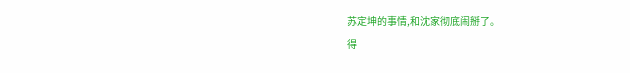苏定坤的事情,和沈家彻底闹掰了。
得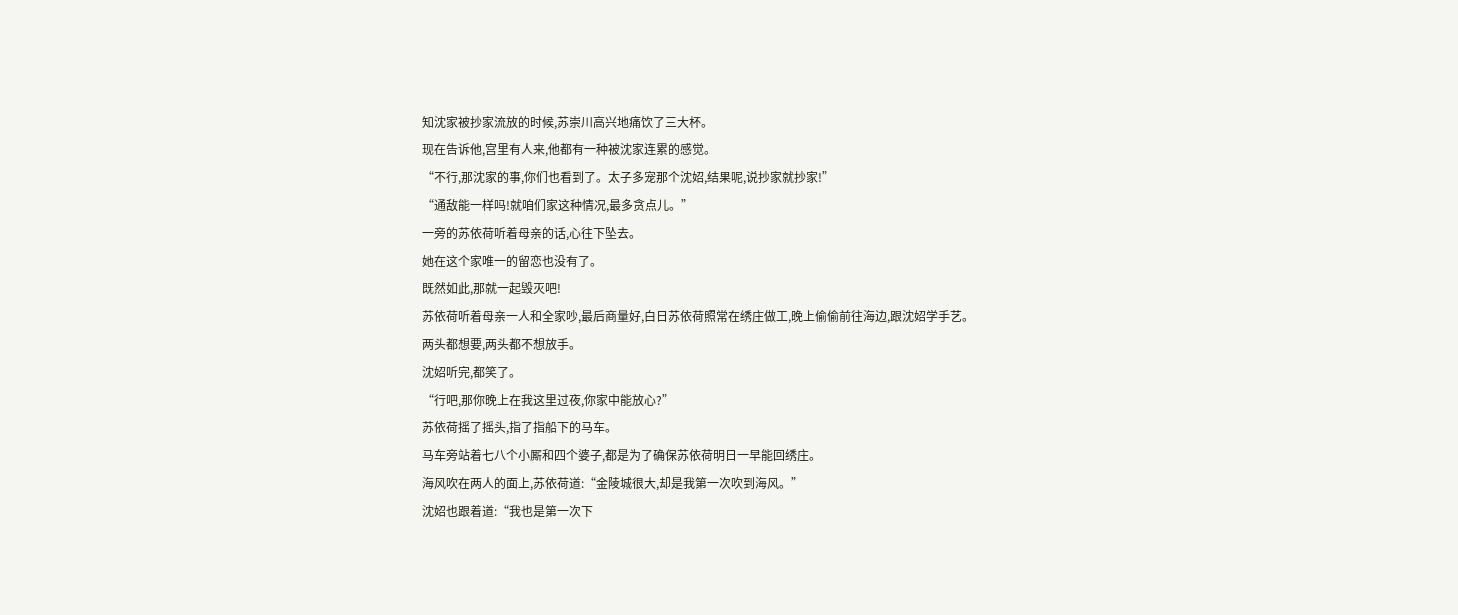知沈家被抄家流放的时候,苏崇川高兴地痛饮了三大杯。
现在告诉他,宫里有人来,他都有一种被沈家连累的感觉。
“不行,那沈家的事,你们也看到了。太子多宠那个沈妱,结果呢,说抄家就抄家!”
“通敌能一样吗!就咱们家这种情况,最多贪点儿。”
一旁的苏依荷听着母亲的话,心往下坠去。
她在这个家唯一的留恋也没有了。
既然如此,那就一起毁灭吧!
苏依荷听着母亲一人和全家吵,最后商量好,白日苏依荷照常在绣庄做工,晚上偷偷前往海边,跟沈妱学手艺。
两头都想要,两头都不想放手。
沈妱听完,都笑了。
“行吧,那你晚上在我这里过夜,你家中能放心?”
苏依荷摇了摇头,指了指船下的马车。
马车旁站着七八个小厮和四个婆子,都是为了确保苏依荷明日一早能回绣庄。
海风吹在两人的面上,苏依荷道:“金陵城很大,却是我第一次吹到海风。”
沈妱也跟着道:“我也是第一次下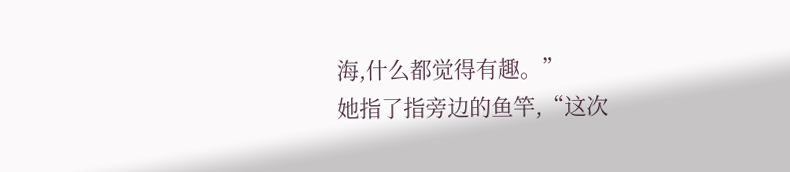海,什么都觉得有趣。”
她指了指旁边的鱼竿,“这次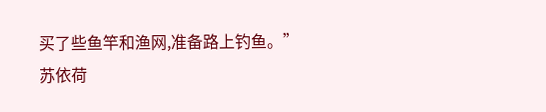买了些鱼竿和渔网,准备路上钓鱼。”
苏依荷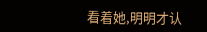看着她,明明才认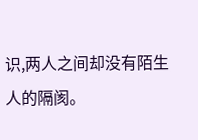识,两人之间却没有陌生人的隔阂。